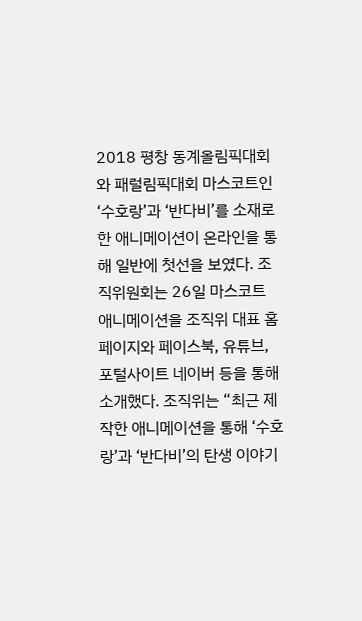2018 평창 동계올림픽대회와 패럴림픽대회 마스코트인 ‘수호랑’과 ‘반다비’를 소재로 한 애니메이션이 온라인을 통해 일반에 첫선을 보였다. 조직위원회는 26일 마스코트 애니메이션을 조직위 대표 홈페이지와 페이스북, 유튜브, 포털사이트 네이버 등을 통해 소개했다. 조직위는 “최근 제작한 애니메이션을 통해 ‘수호랑’과 ‘반다비’의 탄생 이야기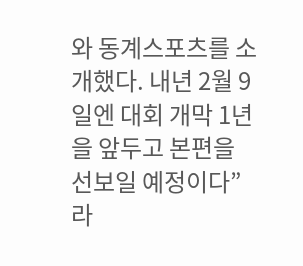와 동계스포츠를 소개했다. 내년 2월 9일엔 대회 개막 1년을 앞두고 본편을 선보일 예정이다”라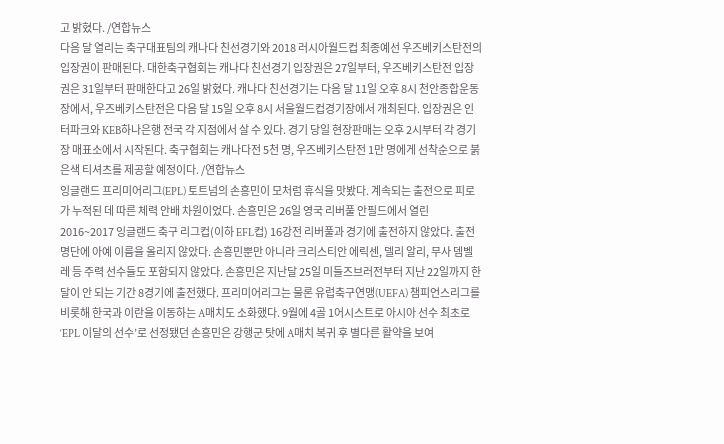고 밝혔다. /연합뉴스
다음 달 열리는 축구대표팀의 캐나다 친선경기와 2018 러시아월드컵 최종예선 우즈베키스탄전의 입장권이 판매된다. 대한축구협회는 캐나다 친선경기 입장권은 27일부터, 우즈베키스탄전 입장권은 31일부터 판매한다고 26일 밝혔다. 캐나다 친선경기는 다음 달 11일 오후 8시 천안종합운동장에서, 우즈베키스탄전은 다음 달 15일 오후 8시 서울월드컵경기장에서 개최된다. 입장권은 인터파크와 KEB하나은행 전국 각 지점에서 살 수 있다. 경기 당일 현장판매는 오후 2시부터 각 경기장 매표소에서 시작된다. 축구협회는 캐나다전 5천 명, 우즈베키스탄전 1만 명에게 선착순으로 붉은색 티셔츠를 제공할 예정이다. /연합뉴스
잉글랜드 프리미어리그(EPL) 토트넘의 손흥민이 모처럼 휴식을 맛봤다. 계속되는 출전으로 피로가 누적된 데 따른 체력 안배 차원이었다. 손흥민은 26일 영국 리버풀 안필드에서 열린 2016~2017 잉글랜드 축구 리그컵(이하 EFL컵) 16강전 리버풀과 경기에 출전하지 않았다. 출전 명단에 아예 이름을 올리지 않았다. 손흥민뿐만 아니라 크리스티안 에릭센, 델리 알리, 무사 뎀벨레 등 주력 선수들도 포함되지 않았다. 손흥민은 지난달 25일 미들즈브러전부터 지난 22일까지 한 달이 안 되는 기간 8경기에 출전했다. 프리미어리그는 물론 유럽축구연맹(UEFA) 챔피언스리그를 비롯해 한국과 이란을 이동하는 A매치도 소화했다. 9월에 4골 1어시스트로 아시아 선수 최초로 ‘EPL 이달의 선수’로 선정됐던 손흥민은 강행군 탓에 A매치 복귀 후 별다른 활약을 보여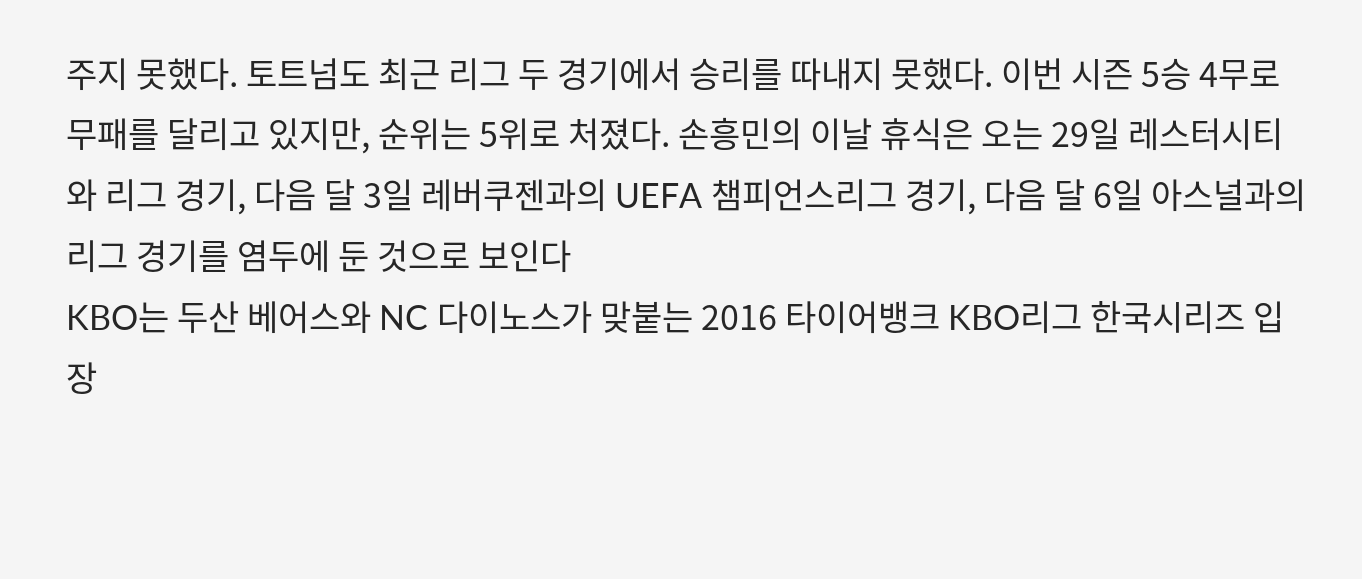주지 못했다. 토트넘도 최근 리그 두 경기에서 승리를 따내지 못했다. 이번 시즌 5승 4무로 무패를 달리고 있지만, 순위는 5위로 처졌다. 손흥민의 이날 휴식은 오는 29일 레스터시티와 리그 경기, 다음 달 3일 레버쿠젠과의 UEFA 챔피언스리그 경기, 다음 달 6일 아스널과의 리그 경기를 염두에 둔 것으로 보인다
KBO는 두산 베어스와 NC 다이노스가 맞붙는 2016 타이어뱅크 KBO리그 한국시리즈 입장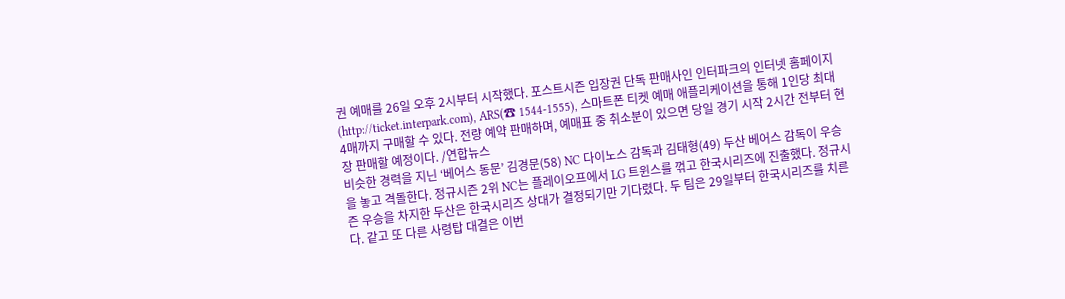권 예매를 26일 오후 2시부터 시작했다. 포스트시즌 입장권 단독 판매사인 인터파크의 인터넷 홈페이지(http://ticket.interpark.com), ARS(☎ 1544-1555), 스마트폰 티켓 예매 애플리케이션을 통해 1인당 최대 4매까지 구매할 수 있다. 전량 예약 판매하며, 예매표 중 취소분이 있으면 당일 경기 시작 2시간 전부터 현장 판매할 예정이다. /연합뉴스
비슷한 경력을 지닌 ‘베어스 동문’ 김경문(58) NC 다이노스 감독과 김태형(49) 두산 베어스 감독이 우승을 놓고 격돌한다. 정규시즌 2위 NC는 플레이오프에서 LG 트윈스를 꺾고 한국시리즈에 진출했다. 정규시즌 우승을 차지한 두산은 한국시리즈 상대가 결정되기만 기다렸다. 두 팀은 29일부터 한국시리즈를 치른다. 같고 또 다른 사령탑 대결은 이번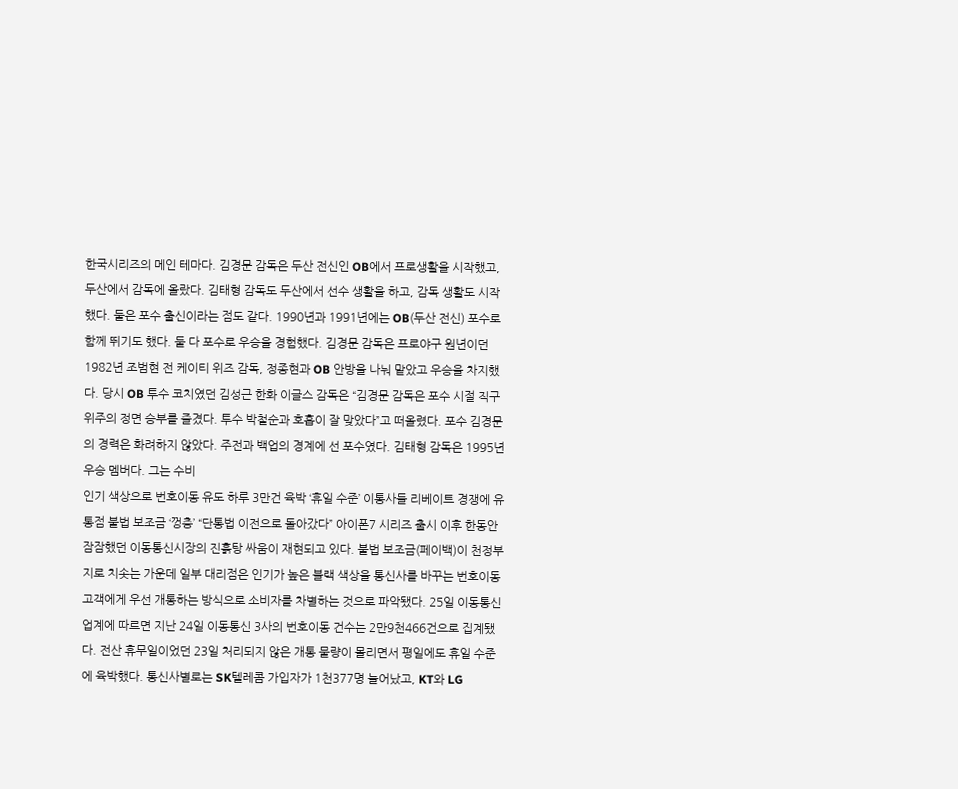한국시리즈의 메인 테마다. 김경문 감독은 두산 전신인 OB에서 프로생활을 시작했고, 두산에서 감독에 올랐다. 김태형 감독도 두산에서 선수 생활을 하고, 감독 생활도 시작했다. 둘은 포수 출신이라는 점도 같다. 1990년과 1991년에는 OB(두산 전신) 포수로 함께 뛰기도 했다. 둘 다 포수로 우승을 경험했다. 김경문 감독은 프로야구 원년이던 1982년 조범현 전 케이티 위즈 감독, 정종현과 OB 안방을 나눠 맡았고 우승을 차지했다. 당시 OB 투수 코치였던 김성근 한화 이글스 감독은 “김경문 감독은 포수 시절 직구 위주의 정면 승부를 즐겼다. 투수 박철순과 호흡이 잘 맞았다”고 떠올렸다. 포수 김경문의 경력은 화려하지 않았다. 주전과 백업의 경계에 선 포수였다. 김태형 감독은 1995년 우승 멤버다. 그는 수비
인기 색상으로 번호이동 유도 하루 3만건 육박 ‘휴일 수준’ 이통사들 리베이트 경쟁에 유통점 불법 보조금 ‘껑충’ “단통법 이전으로 돌아갔다” 아이폰7 시리즈 출시 이후 한동안 잠잠했던 이동통신시장의 진흙탕 싸움이 재현되고 있다. 불법 보조금(페이백)이 천정부지로 치솟는 가운데 일부 대리점은 인기가 높은 블랙 색상을 통신사를 바꾸는 번호이동 고객에게 우선 개통하는 방식으로 소비자를 차별하는 것으로 파악됐다. 25일 이동통신업계에 따르면 지난 24일 이동통신 3사의 번호이동 건수는 2만9천466건으로 집계됐다. 전산 휴무일이었던 23일 처리되지 않은 개통 물량이 몰리면서 평일에도 휴일 수준에 육박했다. 통신사별로는 SK텔레콤 가입자가 1천377명 늘어났고, KT와 LG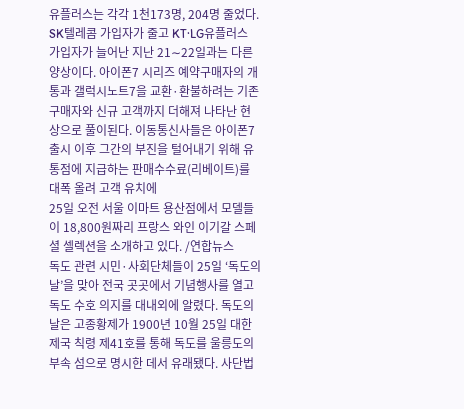유플러스는 각각 1천173명, 204명 줄었다. SK텔레콤 가입자가 줄고 KT·LG유플러스 가입자가 늘어난 지난 21∼22일과는 다른 양상이다. 아이폰7 시리즈 예약구매자의 개통과 갤럭시노트7을 교환·환불하려는 기존 구매자와 신규 고객까지 더해져 나타난 현상으로 풀이된다. 이동통신사들은 아이폰7 출시 이후 그간의 부진을 털어내기 위해 유통점에 지급하는 판매수수료(리베이트)를 대폭 올려 고객 유치에
25일 오전 서울 이마트 용산점에서 모델들이 18,800원짜리 프랑스 와인 이기갈 스페셜 셀렉션을 소개하고 있다. /연합뉴스
독도 관련 시민·사회단체들이 25일 ‘독도의 날’을 맞아 전국 곳곳에서 기념행사를 열고 독도 수호 의지를 대내외에 알렸다. 독도의 날은 고종황제가 1900년 10월 25일 대한제국 칙령 제41호를 통해 독도를 울릉도의 부속 섬으로 명시한 데서 유래됐다. 사단법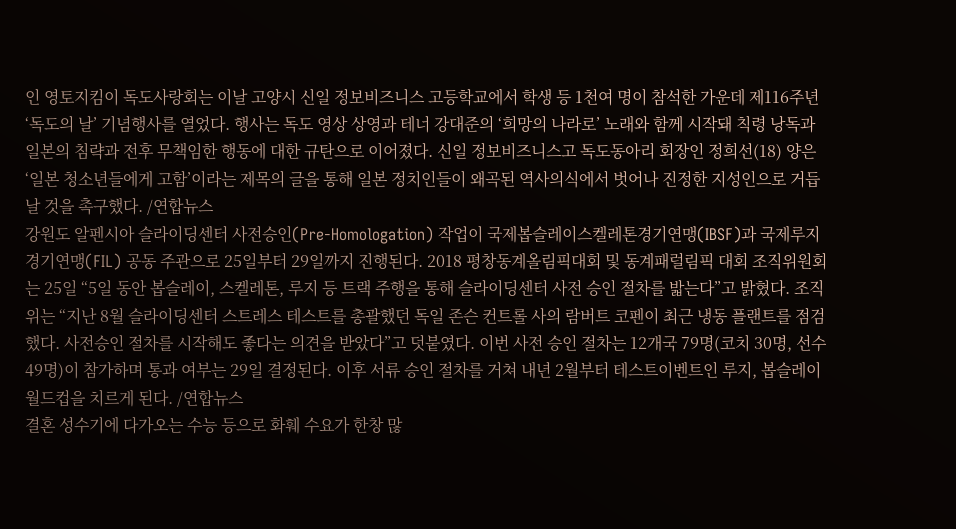인 영토지킴이 독도사랑회는 이날 고양시 신일 정보비즈니스 고등학교에서 학생 등 1천여 명이 참석한 가운데 제116주년 ‘독도의 날’ 기념행사를 열었다. 행사는 독도 영상 상영과 테너 강대준의 ‘희망의 나라로’ 노래와 함께 시작돼 칙령 낭독과 일본의 침략과 전후 무책임한 행동에 대한 규탄으로 이어졌다. 신일 정보비즈니스고 독도동아리 회장인 정희선(18) 양은 ‘일본 청소년들에게 고함’이라는 제목의 글을 통해 일본 정치인들이 왜곡된 역사의식에서 벗어나 진정한 지성인으로 거듭날 것을 촉구했다. /연합뉴스
강원도 알펜시아 슬라이딩센터 사전승인(Pre-Homologation) 작업이 국제봅슬레이스켈레톤경기연맹(IBSF)과 국제루지경기연맹(FIL) 공동 주관으로 25일부터 29일까지 진행된다. 2018 평창동계올림픽대회 및 동계패럴림픽 대회 조직위원회는 25일 “5일 동안 봅슬레이, 스켈레톤, 루지 등 트랙 주행을 통해 슬라이딩센터 사전 승인 절차를 밟는다”고 밝혔다. 조직위는 “지난 8월 슬라이딩센터 스트레스 테스트를 총괄했던 독일 존슨 컨트롤 사의 람버트 코펜이 최근 냉동 플랜트를 점검했다. 사전승인 절차를 시작해도 좋다는 의견을 받았다”고 덧붙였다. 이번 사전 승인 절차는 12개국 79명(코치 30명, 선수 49명)이 참가하며 통과 여부는 29일 결정된다. 이후 서류 승인 절차를 거쳐 내년 2월부터 테스트이벤트인 루지, 봅슬레이 월드컵을 치르게 된다. /연합뉴스
결혼 성수기에 다가오는 수능 등으로 화훼 수요가 한창 많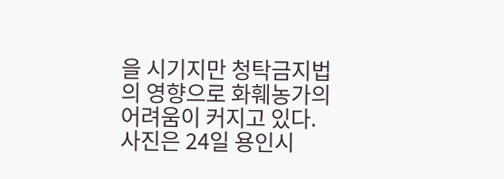을 시기지만 청탁금지법의 영향으로 화훼농가의 어려움이 커지고 있다. 사진은 24일 용인시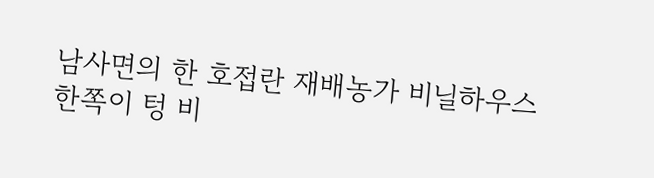남사면의 한 호접란 재배농가 비닐하우스 한쪽이 텅 비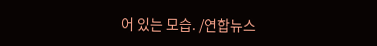어 있는 모습. /연합뉴스